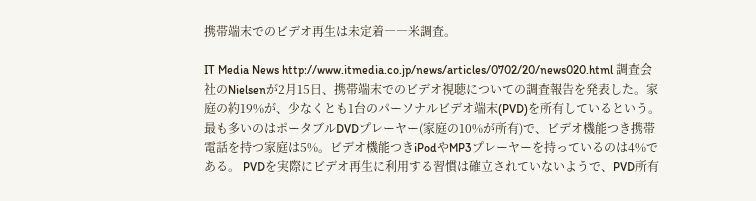携帯端末でのビデオ再生は未定着――米調査。

IT Media News http://www.itmedia.co.jp/news/articles/0702/20/news020.html 調査会社のNielsenが2月15日、携帯端末でのビデオ視聴についての調査報告を発表した。家庭の約19%が、少なくとも1台のパーソナルビデオ端末(PVD)を所有しているという。最も多いのはポータブルDVDプレーヤー(家庭の10%が所有)で、ビデオ機能つき携帯電話を持つ家庭は5%。ビデオ機能つきiPodやMP3プレーヤーを持っているのは4%である。 PVDを実際にビデオ再生に利用する習慣は確立されていないようで、PVD所有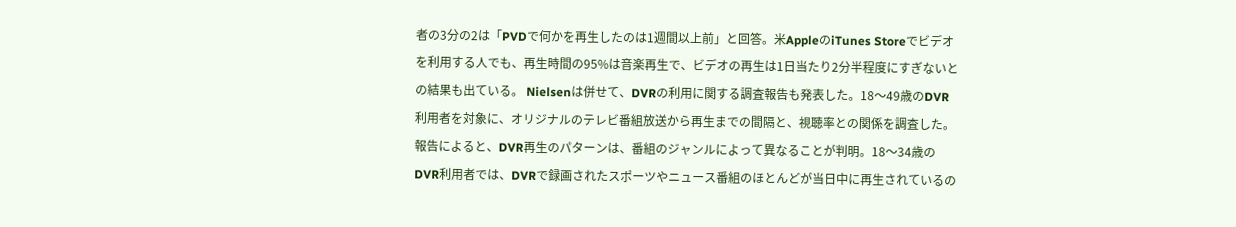者の3分の2は「PVDで何かを再生したのは1週間以上前」と回答。米AppleのiTunes Storeでビデオを利用する人でも、再生時間の95%は音楽再生で、ビデオの再生は1日当たり2分半程度にすぎないとの結果も出ている。 Nielsenは併せて、DVRの利用に関する調査報告も発表した。18〜49歳のDVR利用者を対象に、オリジナルのテレビ番組放送から再生までの間隔と、視聴率との関係を調査した。 報告によると、DVR再生のパターンは、番組のジャンルによって異なることが判明。18〜34歳のDVR利用者では、DVRで録画されたスポーツやニュース番組のほとんどが当日中に再生されているの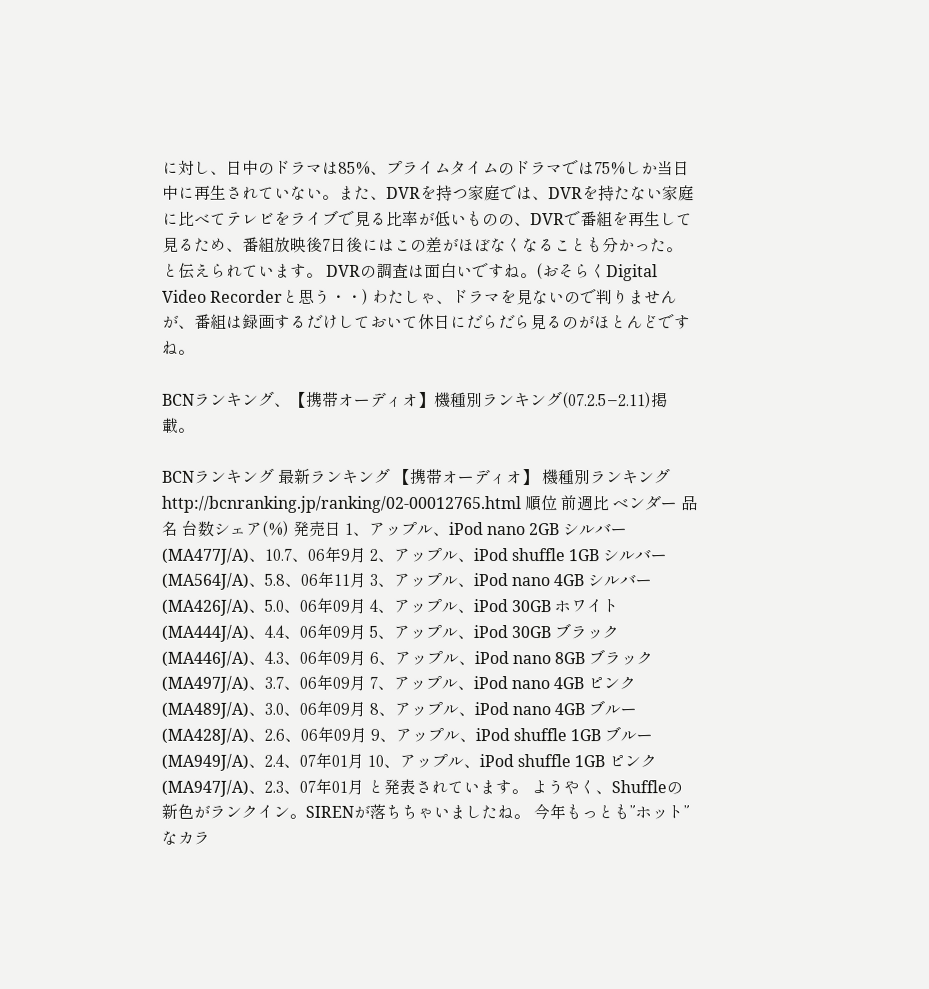に対し、日中のドラマは85%、プライムタイムのドラマでは75%しか当日中に再生されていない。また、DVRを持つ家庭では、DVRを持たない家庭に比べてテレビをライブで見る比率が低いものの、DVRで番組を再生して見るため、番組放映後7日後にはこの差がほぼなくなることも分かった。 と伝えられています。 DVRの調査は面白いですね。(おそらくDigital Video Recorderと思う・・) わたしゃ、ドラマを見ないので判りませんが、番組は録画するだけしておいて休日にだらだら見るのがほとんどですね。

BCNランキング、【携帯オーディオ】機種別ランキング(07.2.5−2.11)掲載。

BCNランキング 最新ランキング 【携帯オーディオ】 機種別ランキング http://bcnranking.jp/ranking/02-00012765.html 順位 前週比 ベンダー 品名 台数シェア(%) 発売日 1、アップル、iPod nano 2GB シルバー(MA477J/A)、10.7、06年9月 2、アップル、iPod shuffle 1GB シルバー(MA564J/A)、5.8、06年11月 3、アップル、iPod nano 4GB シルバー(MA426J/A)、5.0、06年09月 4、アップル、iPod 30GB ホワイト(MA444J/A)、4.4、06年09月 5、アップル、iPod 30GB ブラック(MA446J/A)、4.3、06年09月 6、アップル、iPod nano 8GB ブラック(MA497J/A)、3.7、06年09月 7、アップル、iPod nano 4GB ピンク(MA489J/A)、3.0、06年09月 8、アップル、iPod nano 4GB ブルー(MA428J/A)、2.6、06年09月 9、アップル、iPod shuffle 1GB ブルー(MA949J/A)、2.4、07年01月 10、アップル、iPod shuffle 1GB ピンク(MA947J/A)、2.3、07年01月 と発表されています。 ようやく、Shuffleの新色がランクイン。SIRENが落ちちゃいましたね。 今年もっとも”ホット”なカラ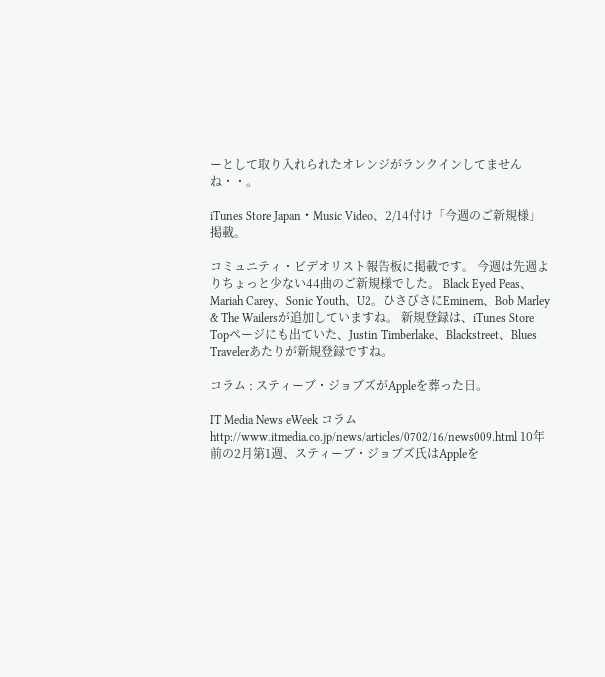ーとして取り入れられたオレンジがランクインしてませんね・・。

iTunes Store Japan・Music Video、2/14付け「今週のご新規様」掲載。

コミュニティ・ビデオリスト報告板に掲載です。 今週は先週よりちょっと少ない44曲のご新規様でした。 Black Eyed Peas、Mariah Carey、Sonic Youth、U2。ひさびさにEminem、Bob Marley & The Wailersが追加していますね。 新規登録は、iTunes Store Topページにも出ていた、Justin Timberlake、Blackstreet、Blues Travelerあたりが新規登録ですね。

コラム : スティーブ・ジョブズがAppleを葬った日。

IT Media News eWeek コラム http://www.itmedia.co.jp/news/articles/0702/16/news009.html 10年前の2月第1週、スティーブ・ジョブズ氏はAppleを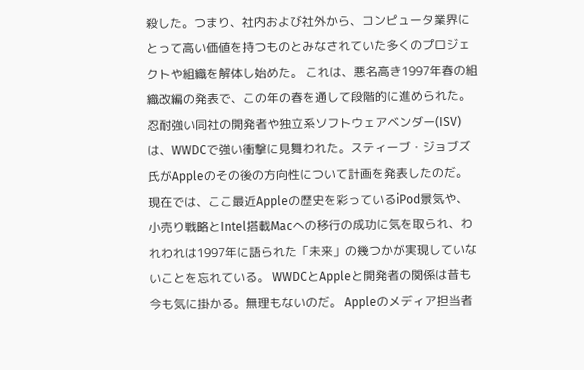殺した。つまり、社内および社外から、コンピュータ業界にとって高い価値を持つものとみなされていた多くのプロジェクトや組織を解体し始めた。 これは、悪名高き1997年春の組織改編の発表で、この年の春を通して段階的に進められた。忍耐強い同社の開発者や独立系ソフトウェアベンダー(ISV)は、WWDCで強い衝撃に見舞われた。スティーブ・ジョブズ氏がAppleのその後の方向性について計画を発表したのだ。 現在では、ここ最近Appleの歴史を彩っているiPod景気や、小売り戦略とIntel搭載Macへの移行の成功に気を取られ、われわれは1997年に語られた「未来」の幾つかが実現していないことを忘れている。 WWDCとAppleと開発者の関係は昔も今も気に掛かる。無理もないのだ。 Appleのメディア担当者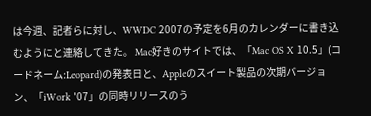は今週、記者らに対し、WWDC 2007の予定を6月のカレンダーに書き込むようにと連絡してきた。 Mac好きのサイトでは、「Mac OS X 10.5」(コードネーム:Leopard)の発表日と、Appleのスイート製品の次期バージョン、「iWork '07」の同時リリースのう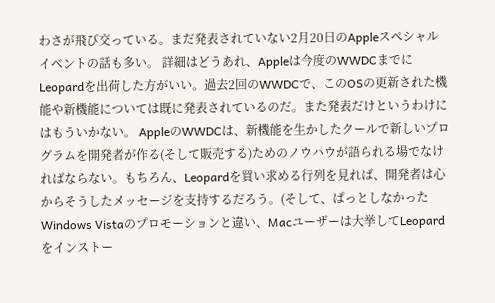わさが飛び交っている。まだ発表されていない2月20日のAppleスペシャルイベントの話も多い。 詳細はどうあれ、Appleは今度のWWDCまでにLeopardを出荷した方がいい。過去2回のWWDCで、このOSの更新された機能や新機能については既に発表されているのだ。また発表だけというわけにはもういかない。 AppleのWWDCは、新機能を生かしたクールで新しいプログラムを開発者が作る(そして販売する)ためのノウハウが語られる場でなければならない。もちろん、Leopardを買い求める行列を見れば、開発者は心からそうしたメッセージを支持するだろう。(そして、ぱっとしなかったWindows Vistaのプロモーションと違い、Macユーザーは大挙してLeopardをインストー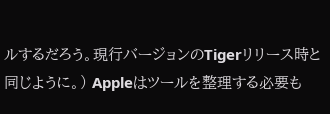ルするだろう。現行バージョンのTigerリリース時と同じように。) Appleはツールを整理する必要も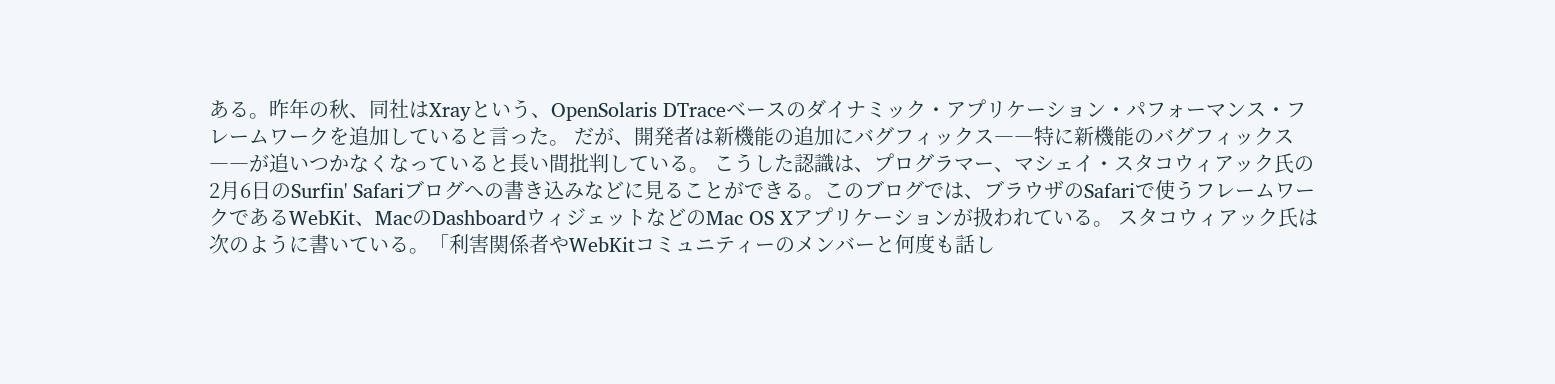ある。昨年の秋、同社はXrayという、OpenSolaris DTraceベースのダイナミック・アプリケーション・パフォーマンス・フレームワークを追加していると言った。 だが、開発者は新機能の追加にバグフィックス――特に新機能のバグフィックス――が追いつかなくなっていると長い間批判している。 こうした認識は、プログラマー、マシェイ・スタコウィアック氏の2月6日のSurfin' Safariブログへの書き込みなどに見ることができる。このブログでは、ブラウザのSafariで使うフレームワークであるWebKit、MacのDashboardウィジェットなどのMac OS Xアプリケーションが扱われている。 スタコウィアック氏は次のように書いている。「利害関係者やWebKitコミュニティーのメンバーと何度も話し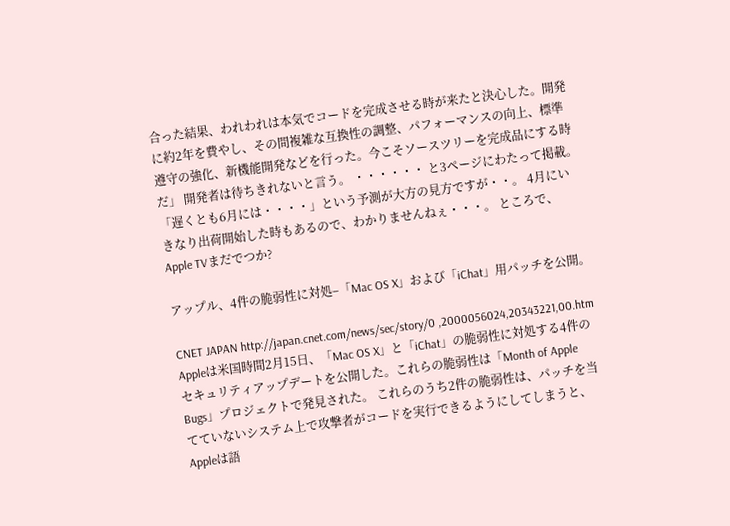合った結果、われわれは本気でコードを完成させる時が来たと決心した。開発に約2年を費やし、その間複雑な互換性の調整、パフォーマンスの向上、標準遵守の強化、新機能開発などを行った。今こそソースツリーを完成品にする時だ」 開発者は待ちきれないと言う。 ・・・・・・ と3ページにわたって掲載。 「遅くとも6月には・・・・」という予測が大方の見方ですが・・。 4月にいきなり出荷開始した時もあるので、わかりませんねぇ・・・。 ところで、Apple TVまだでつか?

アップル、4件の脆弱性に対処–「Mac OS X」および「iChat」用パッチを公開。

CNET JAPAN http://japan.cnet.com/news/sec/story/0 ,2000056024,20343221,00.htm Appleは米国時間2月15日、「Mac OS X」と「iChat」の脆弱性に対処する4件のセキュリティアップデートを公開した。これらの脆弱性は「Month of Apple Bugs」プロジェクトで発見された。 これらのうち2件の脆弱性は、パッチを当てていないシステム上で攻撃者がコードを実行できるようにしてしまうと、Appleは語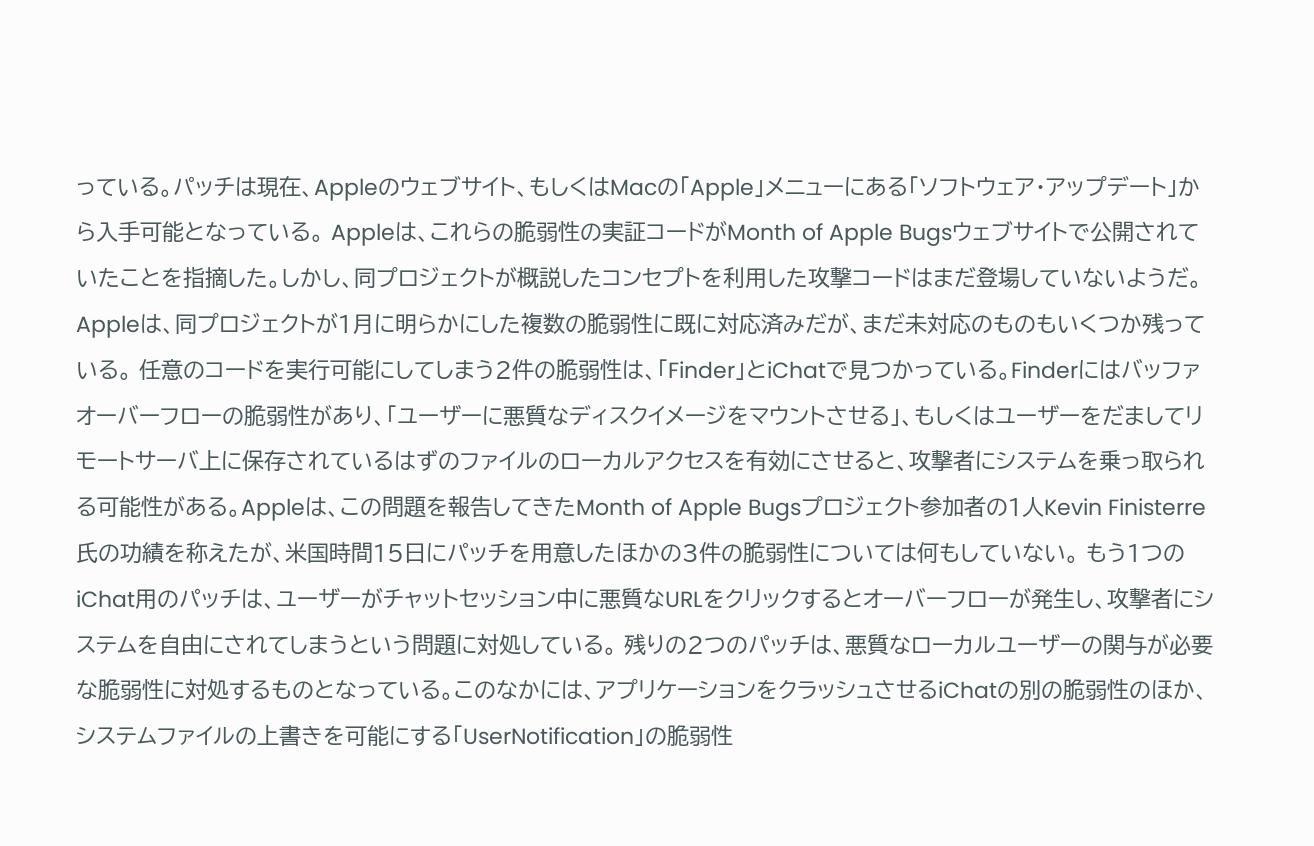っている。パッチは現在、Appleのウェブサイト、もしくはMacの「Apple」メニューにある「ソフトウェア・アップデート」から入手可能となっている。 Appleは、これらの脆弱性の実証コードがMonth of Apple Bugsウェブサイトで公開されていたことを指摘した。しかし、同プロジェクトが概説したコンセプトを利用した攻撃コードはまだ登場していないようだ。Appleは、同プロジェクトが1月に明らかにした複数の脆弱性に既に対応済みだが、まだ未対応のものもいくつか残っている。 任意のコードを実行可能にしてしまう2件の脆弱性は、「Finder」とiChatで見つかっている。Finderにはバッファオーバーフローの脆弱性があり、「ユーザーに悪質なディスクイメージをマウントさせる」、もしくはユーザーをだましてリモートサーバ上に保存されているはずのファイルのローカルアクセスを有効にさせると、攻撃者にシステムを乗っ取られる可能性がある。Appleは、この問題を報告してきたMonth of Apple Bugsプロジェクト参加者の1人Kevin Finisterre氏の功績を称えたが、米国時間15日にパッチを用意したほかの3件の脆弱性については何もしていない。 もう1つのiChat用のパッチは、ユーザーがチャットセッション中に悪質なURLをクリックするとオーバーフローが発生し、攻撃者にシステムを自由にされてしまうという問題に対処している。 残りの2つのパッチは、悪質なローカルユーザーの関与が必要な脆弱性に対処するものとなっている。このなかには、アプリケーションをクラッシュさせるiChatの別の脆弱性のほか、システムファイルの上書きを可能にする「UserNotification」の脆弱性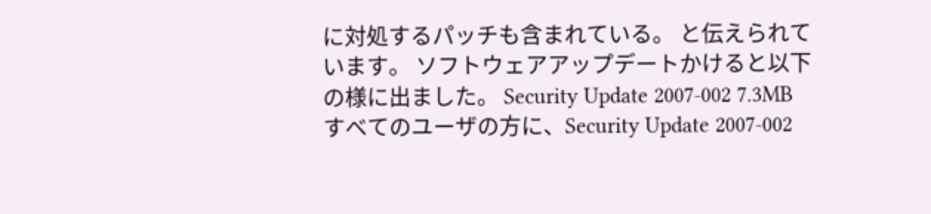に対処するパッチも含まれている。 と伝えられています。 ソフトウェアアップデートかけると以下の様に出ました。 Security Update 2007-002 7.3MB すべてのユーザの方に、Security Update 2007-002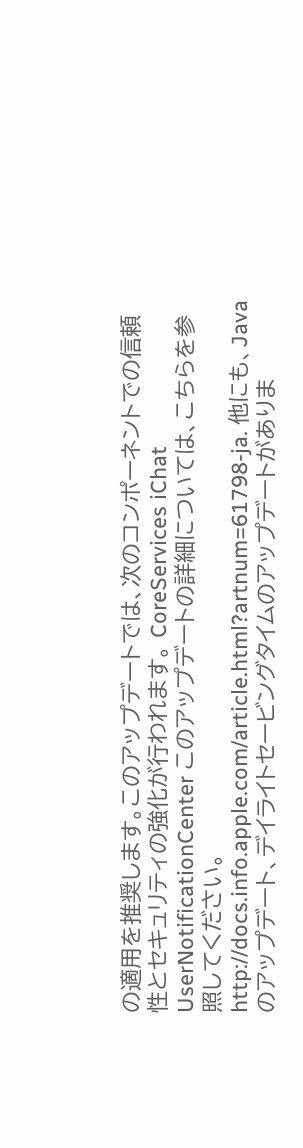の適用を推奨します。このアップデートでは、次のコンポーネントでの信頼性とセキュリティの強化が行われます。 CoreServices iChat UserNotificationCenter このアップデートの詳細については、こちらを参照してください。 http://docs.info.apple.com/article.html?artnum=61798-ja. 他にも、Javaのアップデート、デイライトセービングタイムのアップデートがありま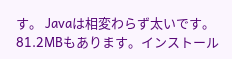す。 Javaは相変わらず太いです。81.2MBもあります。インストール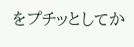をプチッとしてか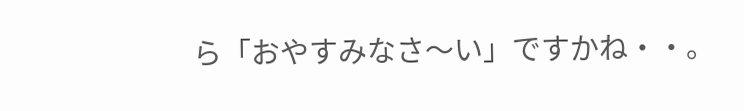ら「おやすみなさ〜い」ですかね・・。